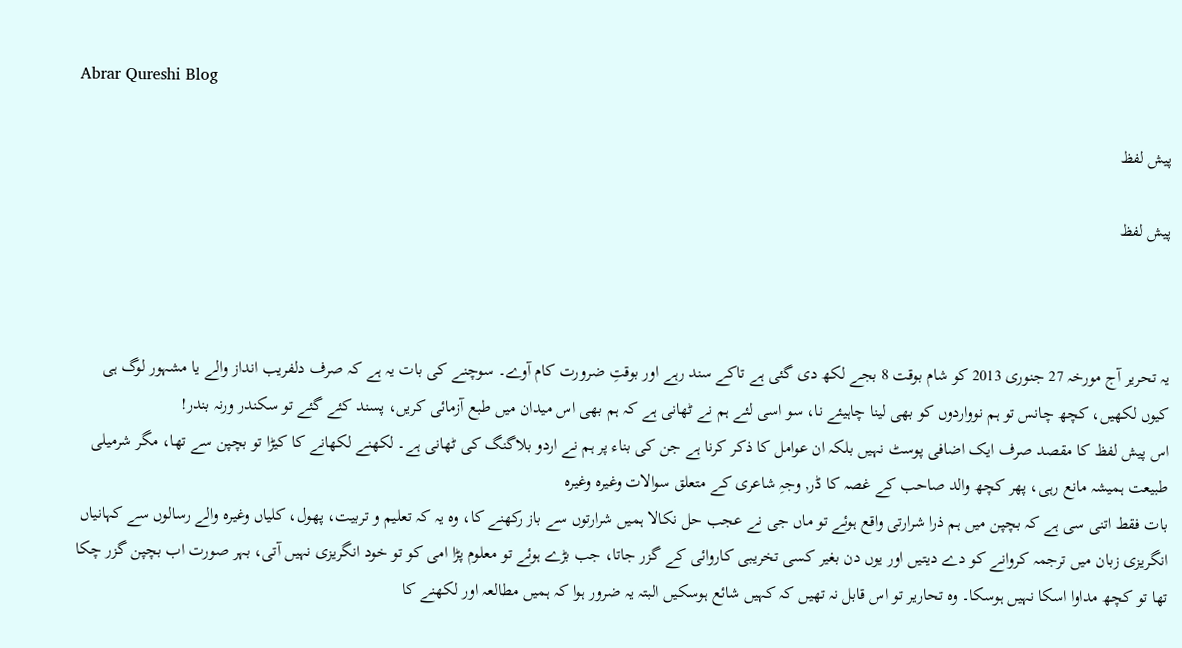Abrar Qureshi Blog

پیش لفظ

پیش لفظ



یہ تحریر آج مورخہ 27 جنوری 2013 کو شام بوقت 8 بجے لکھ دی گئی ہے تاکے سند رہے اور بوقتِ ضرورت کام آوے۔ سوچنے کی بات یہ ہے کہ صرف دلفریب انداز والے یا مشہور لوگ ہی کیوں لکھیں، کچھ چانس تو ہم نوواردوں کو بھی لینا چاہیئے نا، سو اسی لئے ہم نے ٹھانی ہے کہ ہم بھی اس میدان میں طبع آزمائی کریں، پسند کئے گئے تو سکندر ورنہ بندر!
اس پیش لفظ کا مقصد صرف ایک اضافی پوسٹ نہیں بلکہ ان عوامل کا ذکر کرنا ہے جن کی بناء پر ہم نے اردو بلاگنگ کی ٹھانی ہے۔ لکھنے لکھانے کا کیڑا تو بچپن سے تھا، مگر شرمیلی طبیعت ہمیشہ مانع رہی، پھر کچھ والد صاحب کے غصہ کا ڈر, وجہِ شاعری کے متعلق سوالات وغیرہ وغیرہ
بات فقط اتنی سی ہے کہ بچپن میں ہم ذرا شرارتی واقع ہوئے تو ماں جی نے عجب حل نکالا ہمیں شرارتوں سے باز رکھنے کا، وہ یہ کہ تعلیم و تربیت، پھول، کلیاں وغیرہ والے رسالوں سے کہانیاں انگریزی زبان میں ترجمہ کروانے کو دے دیتیں اور یوں دن بغیر کسی تخریبی کاروائی کے گزر جاتا، جب بڑے ہوئے تو معلوم پڑا امی کو تو خود انگریزی نہیں آتی، بہر صورت اب بچپن گزر چکا تھا تو کچھ مداوا اسکا نہیں ہوسکا۔ وہ تحاریر تو اس قابل نہ تھیں کہ کہیں شائع ہوسکیں البتہ یہ ضرور ہوا کہ ہمیں مطالعہ اور لکھنے کا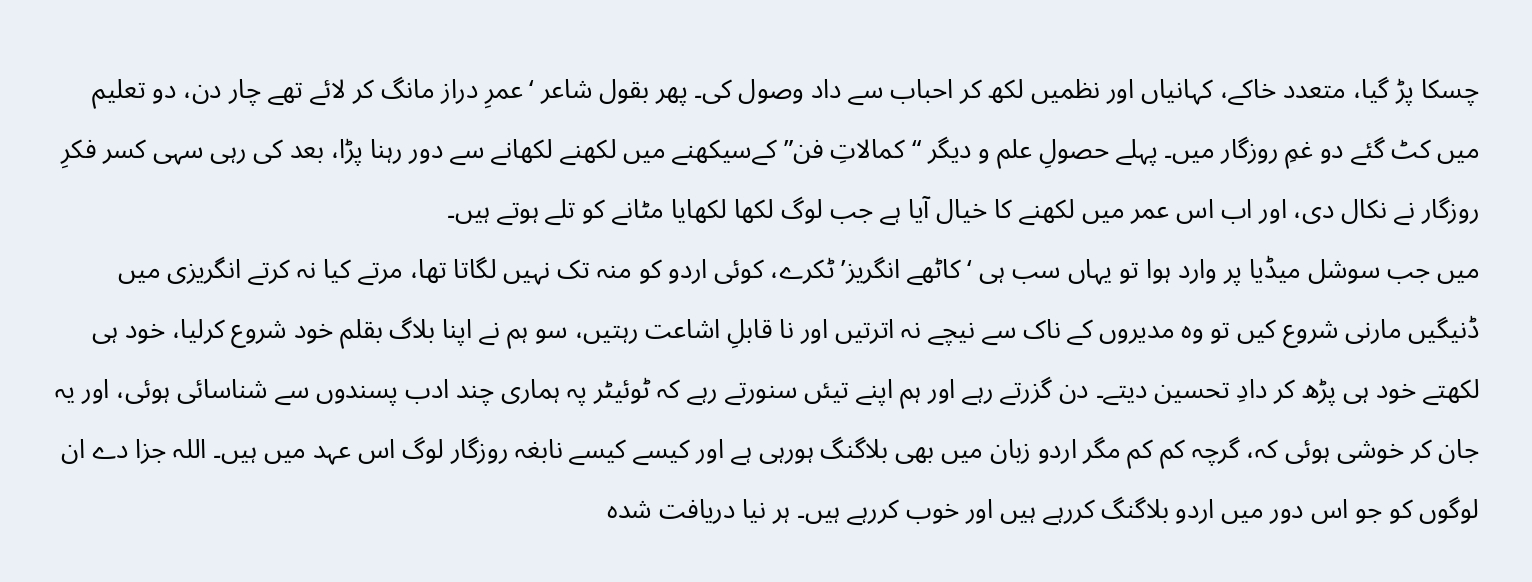چسکا پڑ گیا، متعدد خاکے، کہانیاں اور نظمیں لکھ کر احباب سے داد وصول کی۔ پھر بقول شاعر ‘عمرِ دراز مانگ کر لائے تھے چار دن، دو تعلیم میں کٹ گئے دو غمِ روزگار میں۔ پہلے حصولِ علم و دیگر “کمالاتِ فن” کےسیکھنے میں لکھنے لکھانے سے دور رہنا پڑا، بعد کی رہی سہی کسر فکرِ روزگار نے نکال دی، اور اب اس عمر میں لکھنے کا خیال آیا ہے جب لوگ لکھا لکھایا مٹانے کو تلے ہوتے ہیں۔
میں جب سوشل میڈیا پر وارد ہوا تو یہاں سب ہی ‘کاٹھے انگریز’ ٹکرے، کوئی اردو کو منہ تک نہیں لگاتا تھا، مرتے کیا نہ کرتے انگریزی میں ڈنیگیں مارنی شروع کیں تو وہ مدیروں کے ناک سے نیچے نہ اترتیں اور نا قابلِ اشاعت رہتیں، سو ہم نے اپنا بلاگ بقلم خود شروع کرلیا، خود ہی لکھتے خود ہی پڑھ کر دادِ تحسین دیتے۔ دن گزرتے رہے اور ہم اپنے تیئں سنورتے رہے کہ ٹوئیٹر پہ ہماری چند ادب پسندوں سے شناسائی ہوئی، اور یہ جان کر خوشی ہوئی کہ، گرچہ کم کم مگر اردو زبان میں بھی بلاگنگ ہورہی ہے اور کیسے کیسے نابغہ روزگار لوگ اس عہد میں ہیں۔ اللہ جزا دے ان لوگوں کو جو اس دور میں اردو بلاگنگ کررہے ہیں اور خوب کررہے ہیں۔ ہر نیا دریافت شدہ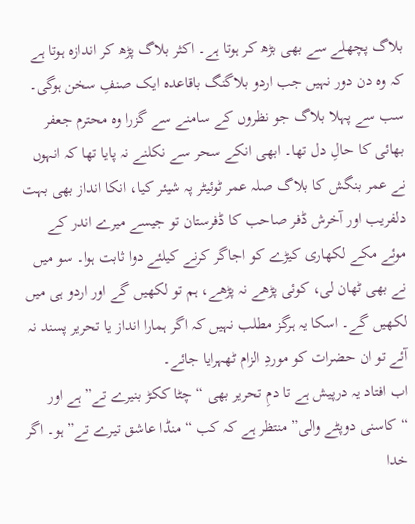بلاگ پچھلے سے بھی بڑھ کر ہوتا ہے۔ اکثر بلاگ پڑھ کر اندازہ ہوتا ہے کہ وہ دن دور نہیں جب اردو بلاگنگ باقاعدہ ایک صنفِ سخن ہوگی۔
سب سے پہلا بلاگ جو نظروں کے سامنے سے گزرا وہ محترم جعفر بھائی کا حالِ دل تھا۔ ابھی انکے سحر سے نکلنے نہ پایا تھا کہ انہوں نے عمر بنگش کا بلاگ صلہ عمر ٹوئیٹر پہ شیئر کیا، انکا انداز بھی بہت دلفریب اور آخرش ڈفر صاحب کا ڈفرستان تو جیسے میرے اندر کے موئے مکے لکھاری کیڑے کو اجاگر کرنے کیلئے دوا ثابت ہوا۔ سو میں نے بھی ٹھان لی، کوئی پڑھے نہ پڑھے، ہم تو لکھیں گے اور اردو ہی میں لکھیں گے۔ اسکا یہ ہرگز مطلب نہیں کہ اگر ہمارا انداز یا تحریر پسند نہ آئے تو ان حضرات کو موردِ الزام ٹھہرایا جائے۔
اب افتاد یہ درپیش ہے تا دمِ تحریر بھی “چٹا ککڑ بنیرے تے” ہے اور “کاسنی دوپٹے والی” منتظر ہے کہ کب “منڈا عاشق تیرے تے” ہو۔ اگر خدا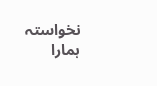نخواستہ ہمارا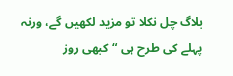بلاگ چل نکلا تو مزید لکھیں گے، ورنہ پہلے کی طرح ہی “کبھی روز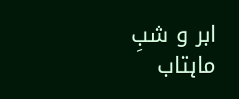ابر و شبِ ماہتاب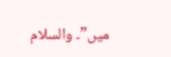میں”۔ والسلام